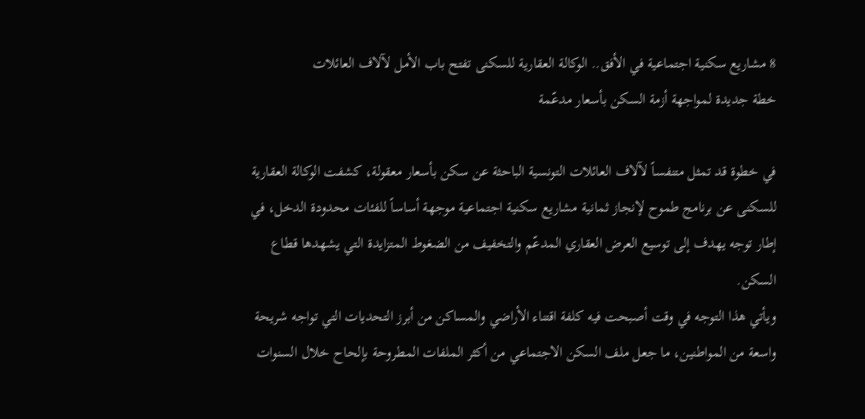8 مشاريع سكنية اجتماعية في الأفق.. الوكالة العقارية للسكنى تفتح باب الأمل لآلاف العائلات
خطة جديدة لمواجهة أزمة السكن بأسعار مدعّمة

في خطوة قد تمثل متنفساً لآلاف العائلات التونسية الباحثة عن سكن بأسعار معقولة، كشفت الوكالة العقارية للسكنى عن برنامج طموح لإنجاز ثمانية مشاريع سكنية اجتماعية موجهة أساساً للفئات محدودة الدخل، في إطار توجه يهدف إلى توسيع العرض العقاري المدعّم والتخفيف من الضغوط المتزايدة التي يشهدها قطاع السكن.
ويأتي هذا التوجه في وقت أصبحت فيه كلفة اقتناء الأراضي والمساكن من أبرز التحديات التي تواجه شريحة واسعة من المواطنين، ما جعل ملف السكن الاجتماعي من أكثر الملفات المطروحة بإلحاح خلال السنوات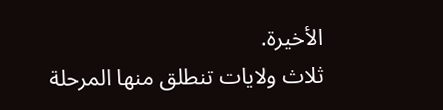الأخيرة.
ثلاث ولايات تنطلق منها المرحلة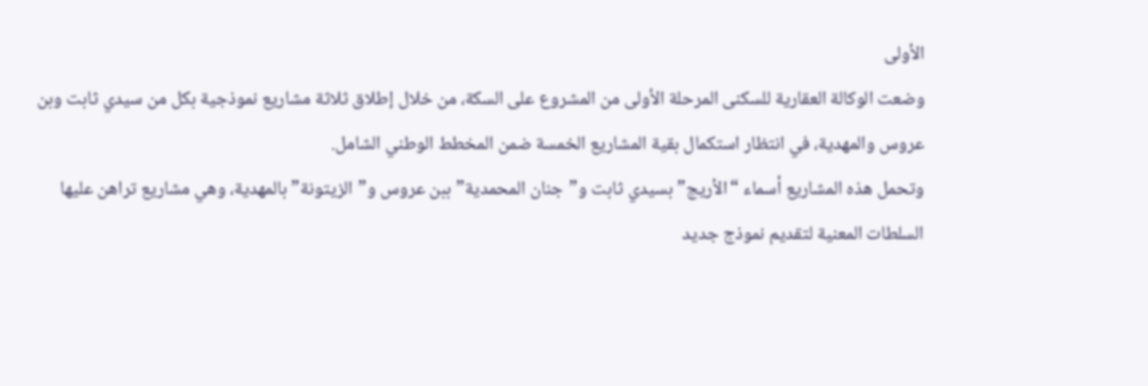الأولى
وضعت الوكالة العقارية للسكنى المرحلة الأولى من المشروع على السكة، من خلال إطلاق ثلاثة مشاريع نموذجية بكل من سيدي ثابت وبن عروس والمهدية، في انتظار استكمال بقية المشاريع الخمسة ضمن المخطط الوطني الشامل.
وتحمل هذه المشاريع أسماء “الأريج” بسيدي ثابت و”جنان المحمدية” ببن عروس و”الزيتونة” بالمهدية، وهي مشاريع تراهن عليها السلطات المعنية لتقديم نموذج جديد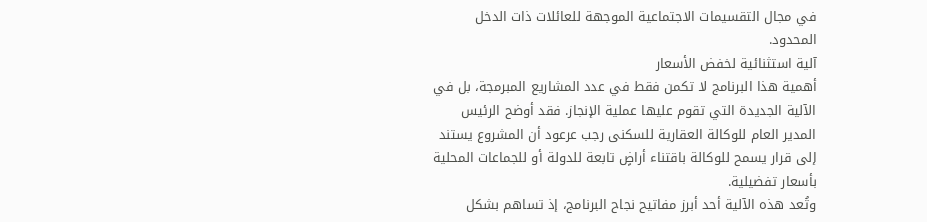في مجال التقسيمات الاجتماعية الموجهة للعائلات ذات الدخل المحدود.
آلية استثنائية لخفض الأسعار
أهمية هذا البرنامج لا تكمن فقط في عدد المشاريع المبرمجة، بل في الآلية الجديدة التي تقوم عليها عملية الإنجاز. فقد أوضح الرئيس المدير العام للوكالة العقارية للسكنى رجب عرعود أن المشروع يستند إلى قرار يسمح للوكالة باقتناء أراضٍ تابعة للدولة أو للجماعات المحلية بأسعار تفضيلية.
وتُعد هذه الآلية أحد أبرز مفاتيح نجاح البرنامج، إذ تساهم بشكل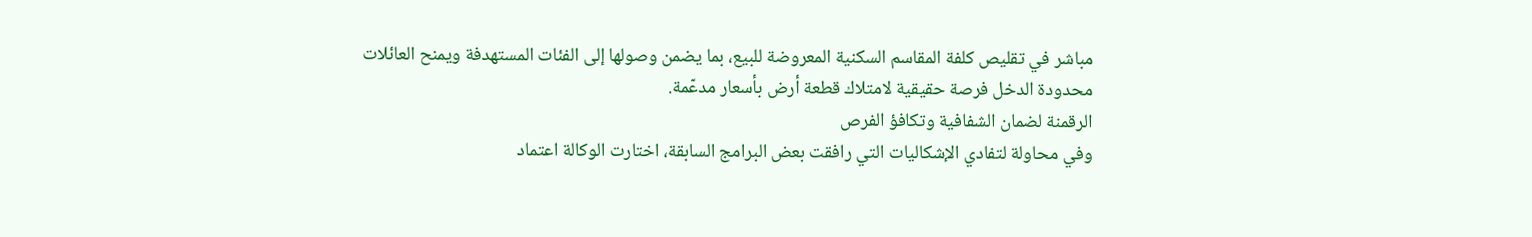مباشر في تقليص كلفة المقاسم السكنية المعروضة للبيع، بما يضمن وصولها إلى الفئات المستهدفة ويمنح العائلات محدودة الدخل فرصة حقيقية لامتلاك قطعة أرض بأسعار مدعّمة.
الرقمنة لضمان الشفافية وتكافؤ الفرص
وفي محاولة لتفادي الإشكاليات التي رافقت بعض البرامج السابقة، اختارت الوكالة اعتماد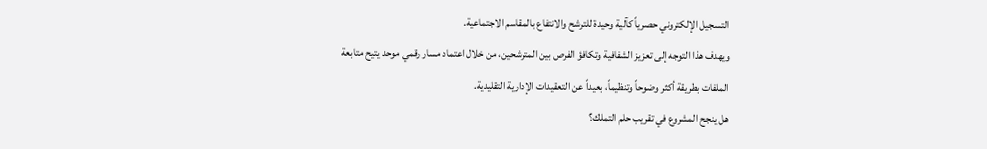التسجيل الإلكتروني حصرياً كآلية وحيدة للترشح والانتفاع بالمقاسم الاجتماعية.
ويهدف هذا التوجه إلى تعزيز الشفافية وتكافؤ الفرص بين المترشحين، من خلال اعتماد مسار رقمي موحد يتيح متابعة الملفات بطريقة أكثر وضوحاً وتنظيماً، بعيداً عن التعقيدات الإدارية التقليدية.
هل ينجح المشروع في تقريب حلم التملك؟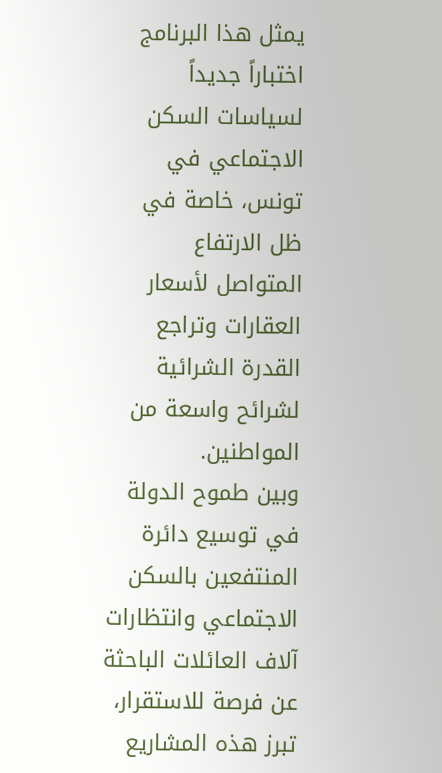يمثل هذا البرنامج اختباراً جديداً لسياسات السكن الاجتماعي في تونس، خاصة في ظل الارتفاع المتواصل لأسعار العقارات وتراجع القدرة الشرائية لشرائح واسعة من المواطنين.
وبين طموح الدولة في توسيع دائرة المنتفعين بالسكن الاجتماعي وانتظارات آلاف العائلات الباحثة عن فرصة للاستقرار، تبرز هذه المشاريع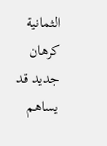الثمانية كرهان جديد قد يساهم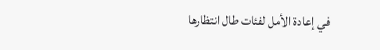في إعادة الأمل لفئات طال انتظارها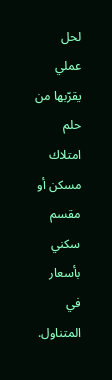لحل عملي يقرّبها من حلم امتلاك مسكن أو مقسم سكني بأسعار في المتناول.